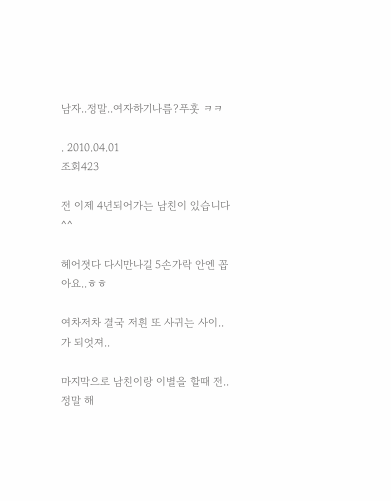남자..정말..여자하기나름?푸훗 ㅋㅋ

. 2010.04.01
조회423

전 이제 4년되어가는 남친이 있습니다^^

헤어졋다 다시만나길 5손가락 안엔 꼽아요..ㅎㅎ

여차저차 결국 저흰 또 사귀는 사이..가 되엇져..

마지막으로 남친이랑 이별을 할때 전..정말 해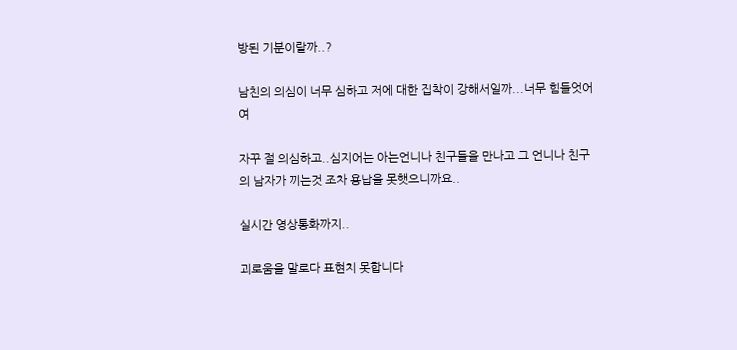방된 기분이랄까..?

남친의 의심이 너무 심하고 저에 대한 집착이 강해서일까...너무 힘들엇어여

자꾸 절 의심하고..심지어는 아는언니나 친구들을 만나고 그 언니나 친구의 남자가 끼는것 조차 용납을 못햇으니까요..

실시간 영상통화까지..

괴로움을 말로다 표현치 못합니다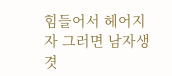힘들어서 헤어지자 그러면 남자생겻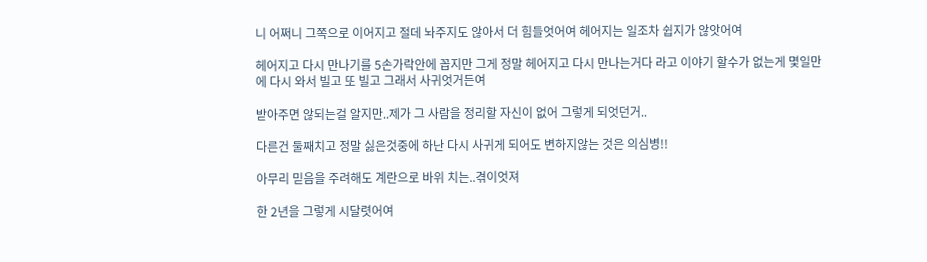니 어쩌니 그쪽으로 이어지고 절데 놔주지도 않아서 더 힘들엇어여 헤어지는 일조차 쉽지가 않앗어여

헤어지고 다시 만나기를 5손가락안에 꼽지만 그게 정말 헤어지고 다시 만나는거다 라고 이야기 할수가 없는게 몇일만에 다시 와서 빌고 또 빌고 그래서 사귀엇거든여

받아주면 않되는걸 알지만..제가 그 사람을 정리할 자신이 없어 그렇게 되엇던거..

다른건 둘째치고 정말 싫은것중에 하난 다시 사귀게 되어도 변하지않는 것은 의심병!!

아무리 믿음을 주려해도 계란으로 바위 치는..겪이엇져

한 2년을 그렇게 시달렷어여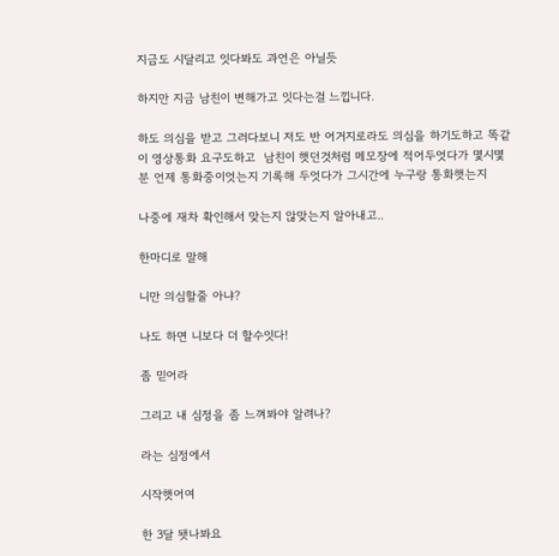지금도 시달리고 잇다봐도 과언은 아닐듯

하지만 지금 남친이 변해가고 잇다는걸 느낍니다.

하도 의심을 받고 그러다보니 저도 반 어거지로라도 의심을 하기도하고 똑같이 영상통화 요구도하고  남친이 햇던것처럼 메모장에 적어두엇다가 몇시몇분 언제 통화중이엇는지 기록해 두엇다가 그시간에 누구랑 통화햇는지

나중에 재차 확인해서 맞는지 않맞는지 알아내고..

한마디로 말해

니만 의심할줄 아냐?

나도 하면 니보다 더 할수잇다!

좀 믿어라

그리고 내 심정을 좀 느껴봐야 알려나?

라는 심정에서

시작햇어여

한 3달 됏나봐요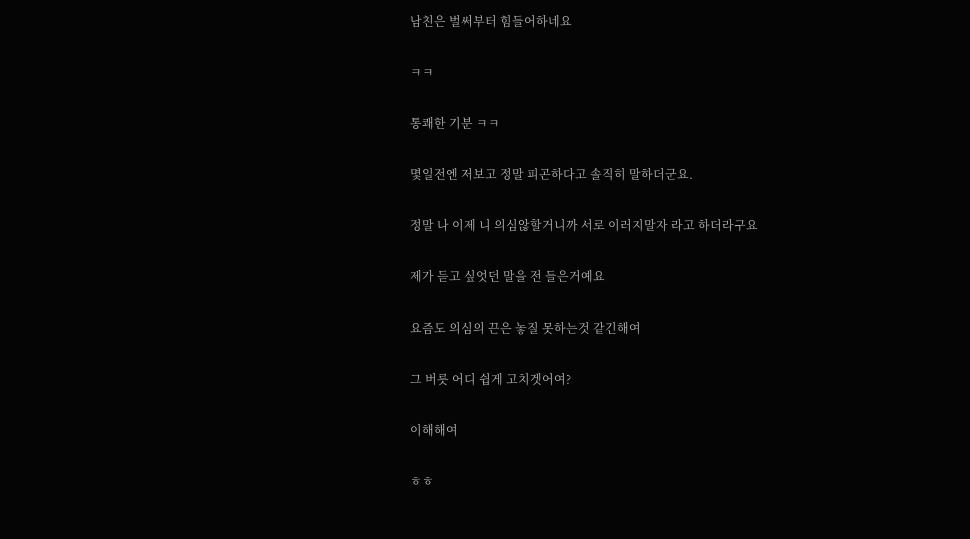남친은 벌써부터 힘들어하네요

ㅋㅋ

통쾌한 기분 ㅋㅋ

몇일전엔 저보고 정말 피곤하다고 솔직히 말하더군요.

정말 나 이제 니 의심않할거니까 서로 이러지말자 라고 하더라구요

제가 듣고 싶엇던 말을 전 들은거예요

요즘도 의심의 끈은 놓질 못하는것 같긴해여

그 버릇 어디 쉽게 고치겟어여?

이해해여

ㅎㅎ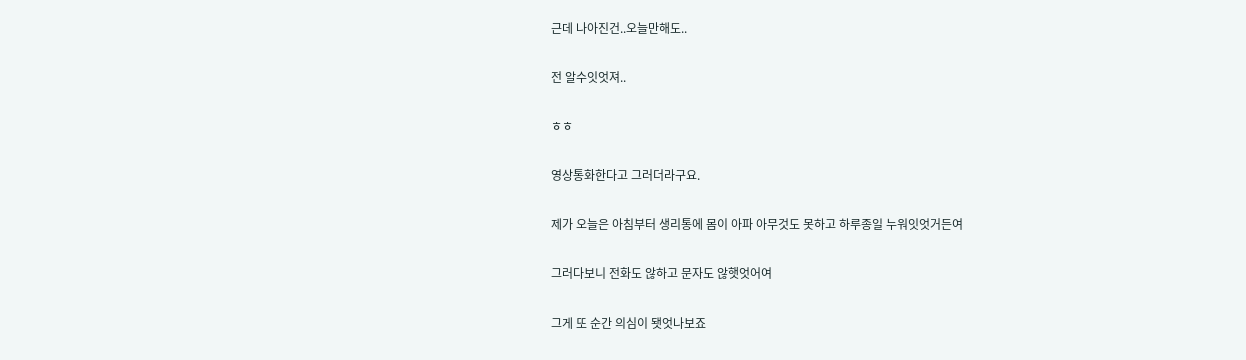근데 나아진건..오늘만해도..

전 알수잇엇져..

ㅎㅎ

영상통화한다고 그러더라구요.

제가 오늘은 아침부터 생리통에 몸이 아파 아무것도 못하고 하루종일 누워잇엇거든여

그러다보니 전화도 않하고 문자도 않햇엇어여

그게 또 순간 의심이 됏엇나보죠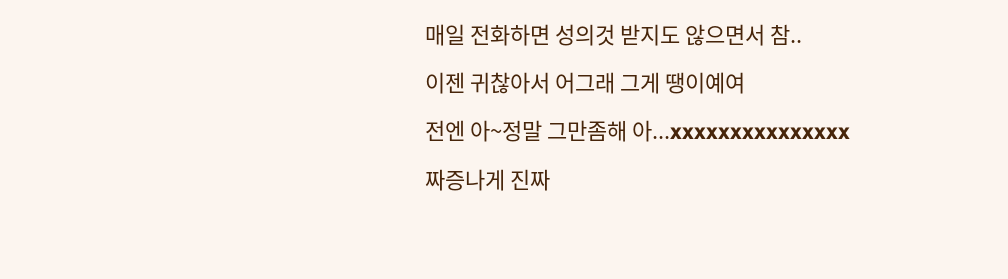매일 전화하면 성의것 받지도 않으면서 참..

이젠 귀찮아서 어그래 그게 땡이예여

전엔 아~정말 그만좀해 아...xxxxxxxxxxxxxxx

짜증나게 진짜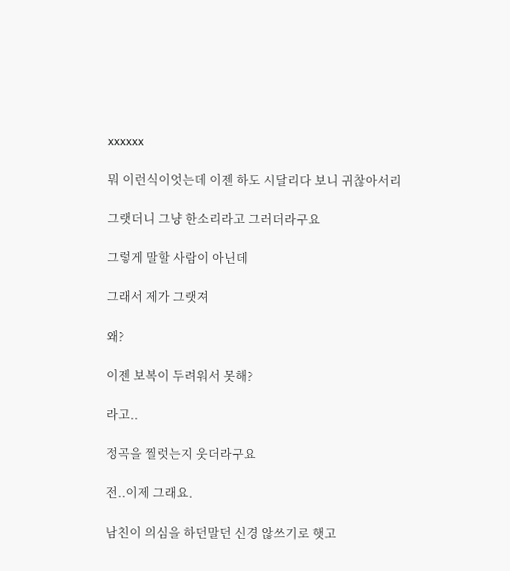xxxxxx

뭐 이런식이엇는데 이젠 하도 시달리다 보니 귀찮아서리

그랫더니 그냥 한소리라고 그러더라구요

그렇게 말할 사람이 아닌데

그래서 제가 그랫져

왜?

이젠 보복이 두려워서 못해?

라고..

정곡을 찔럿는지 웃더라구요

전..이제 그래요.

남친이 의심을 하던말던 신경 않쓰기로 햇고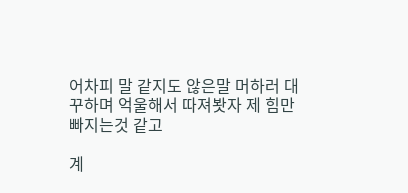어차피 말 같지도 않은말 머하러 대꾸하며 억울해서 따져봣자 제 힘만 빠지는것 같고

계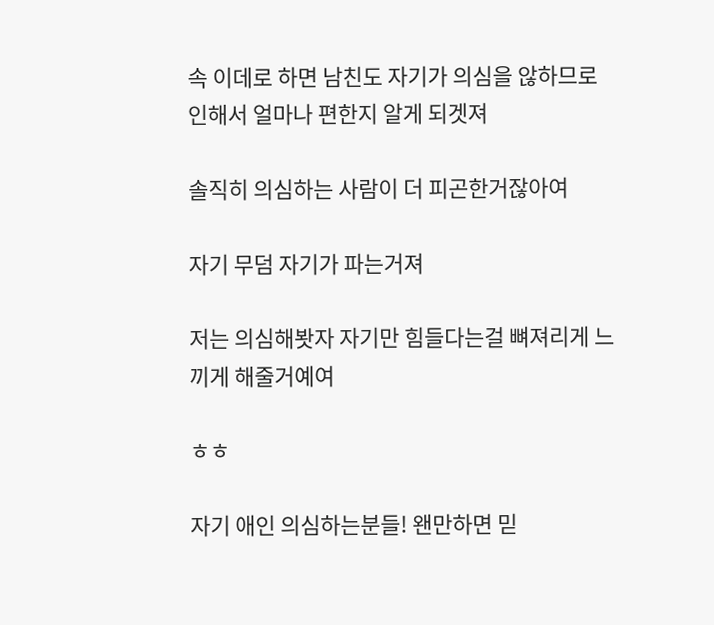속 이데로 하면 남친도 자기가 의심을 않하므로 인해서 얼마나 편한지 알게 되겟져

솔직히 의심하는 사람이 더 피곤한거잖아여

자기 무덤 자기가 파는거져

저는 의심해봣자 자기만 힘들다는걸 뼈져리게 느끼게 해줄거예여

ㅎㅎ

자기 애인 의심하는분들! 왠만하면 믿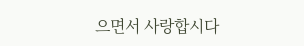으면서 사랑합시다